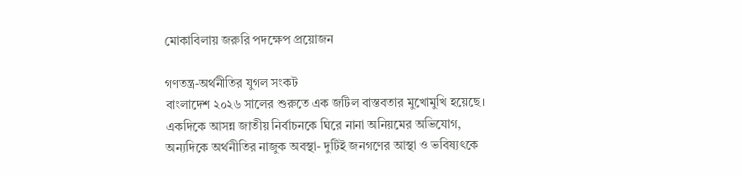মোকাবিলায় জরুরি পদক্ষেপ প্রয়োজন

গণতন্ত্র-অর্থনীতির যুগল সংকট
বাংলাদেশ ২০২৬ সালের শুরুতে এক জটিল বাস্তবতার মুখোমুখি হয়েছে। একদিকে আসন্ন জাতীয় নির্বাচনকে ঘিরে নানা অনিয়মের অভিযোগ, অন্যদিকে অর্থনীতির নাজুক অবস্থা- দুটিই জনগণের আস্থা ও ভবিষ্যৎকে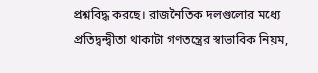প্রশ্নবিদ্ধ করছে। রাজনৈতিক দলগুলোর মধ্যে প্রতিদ্বন্দ্বীতা থাকাটা গণতন্ত্রের স্বাভাবিক নিয়ম,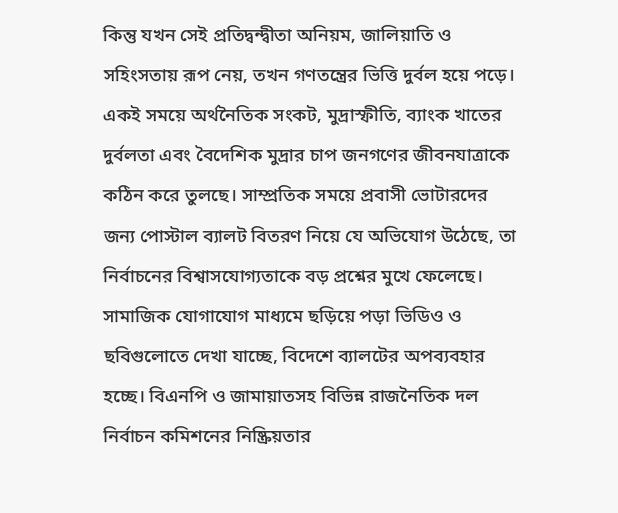কিন্তু যখন সেই প্রতিদ্বন্দ্বীতা অনিয়ম, জালিয়াতি ও সহিংসতায় রূপ নেয়, তখন গণতন্ত্রের ভিত্তি দুর্বল হয়ে পড়ে। একই সময়ে অর্থনৈতিক সংকট, মুদ্রাস্ফীতি, ব্যাংক খাতের দুর্বলতা এবং বৈদেশিক মুদ্রার চাপ জনগণের জীবনযাত্রাকে কঠিন করে তুলছে। সাম্প্রতিক সময়ে প্রবাসী ভোটারদের জন্য পোস্টাল ব্যালট বিতরণ নিয়ে যে অভিযোগ উঠেছে, তা নির্বাচনের বিশ্বাসযোগ্যতাকে বড় প্রশ্নের মুখে ফেলেছে। সামাজিক যোগাযোগ মাধ্যমে ছড়িয়ে পড়া ভিডিও ও ছবিগুলোতে দেখা যাচ্ছে, বিদেশে ব্যালটের অপব্যবহার হচ্ছে। বিএনপি ও জামায়াতসহ বিভিন্ন রাজনৈতিক দল নির্বাচন কমিশনের নিষ্ক্রিয়তার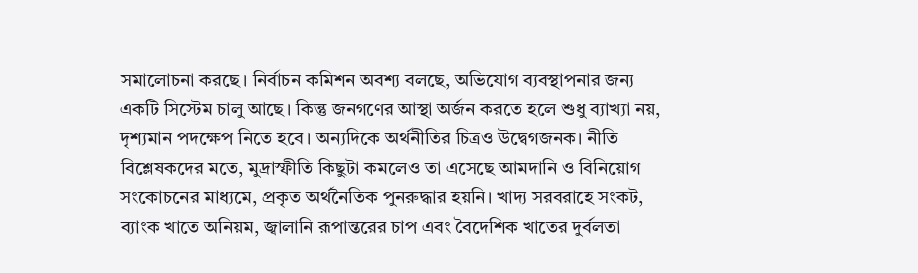সমালোচনা করছে। নির্বাচন কমিশন অবশ্য বলছে, অভিযোগ ব্যবস্থাপনার জন্য একটি সিস্টেম চালু আছে। কিন্তু জনগণের আস্থা অর্জন করতে হলে শুধু ব্যাখ্যা নয়, দৃশ্যমান পদক্ষেপ নিতে হবে। অন্যদিকে অর্থনীতির চিত্রও উদ্বেগজনক। নীতি বিশ্লেষকদের মতে, মুদ্রাস্ফীতি কিছুটা কমলেও তা এসেছে আমদানি ও বিনিয়োগ সংকোচনের মাধ্যমে, প্রকৃত অর্থনৈতিক পুনরুদ্ধার হয়নি। খাদ্য সরবরাহে সংকট, ব্যাংক খাতে অনিয়ম, জ্বালানি রূপান্তরের চাপ এবং বৈদেশিক খাতের দুর্বলতা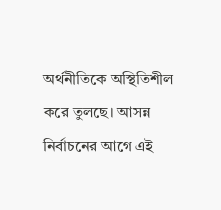অর্থনীতিকে অস্থিতিশীল করে তুলছে। আসন্ন নির্বাচনের আগে এই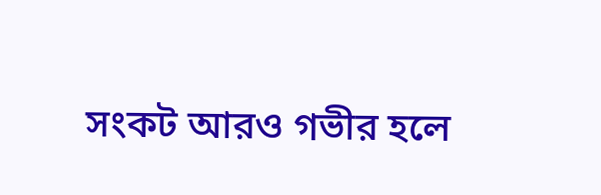সংকট আরও গভীর হলে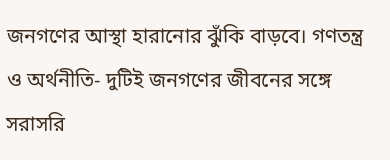জনগণের আস্থা হারানোর ঝুঁকি বাড়বে। গণতন্ত্র ও অর্থনীতি- দুটিই জনগণের জীবনের সঙ্গে সরাসরি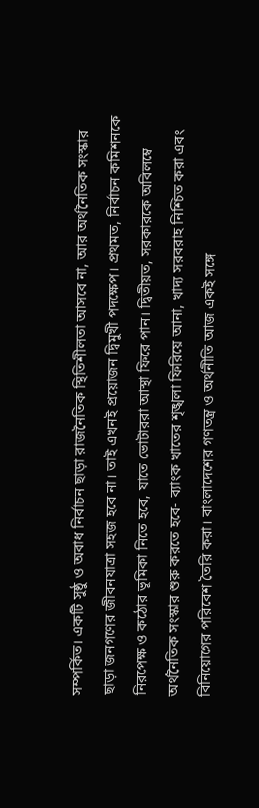সম্পর্কিত। একটি সুষ্ঠু ও অবাধ নির্বাচন ছাড়া রাজনৈতিক স্থিতিশীলতা আসবে না, আর অর্থনৈতিক সংস্কার ছাড়া জনগণের জীবনযাত্রা সহজ হবে না। তাই এখনই প্রয়োজন দ্বিমুখী পদক্ষেপ। প্রথমত, নির্বাচন কমিশনকে নিরপেক্ষ ও কঠোর ভূমিকা নিতে হবে, যাতে ভোটাররা আস্থা ফিরে পান। দ্বিতীয়ত, সরকারকে অবিলম্বে অর্থনৈতিক সংস্কার শুরু করতে হবে- ব্যাংক খাতের শৃঙ্খলা ফিরিয়ে আনা, খাদ্য সরবরাহ নিশ্চিত করা এবং বিনিয়োগের পরিবেশ তৈরি করা। বাংলাদেশের গণতন্ত্র ও অর্থনীতি আজ একই সঙ্গে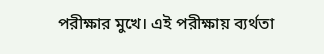পরীক্ষার মুখে। এই পরীক্ষায় ব্যর্থতা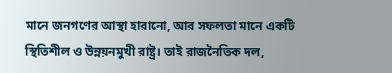মানে জনগণের আস্থা হারানো, আর সফলতা মানে একটি স্থিতিশীল ও উন্নয়নমুখী রাষ্ট্র। তাই রাজনৈতিক দল,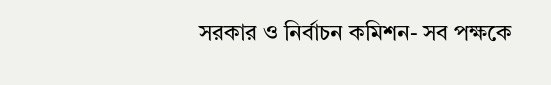সরকার ও নির্বাচন কমিশন- সব পক্ষকে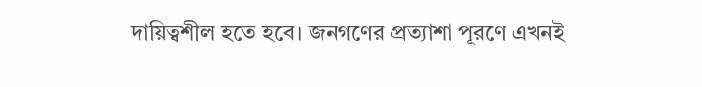দায়িত্বশীল হতে হবে। জনগণের প্রত্যাশা পূরণে এখনই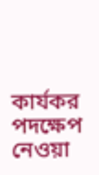কার্যকর পদক্ষেপ নেওয়া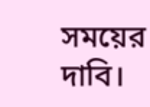সময়ের দাবি।